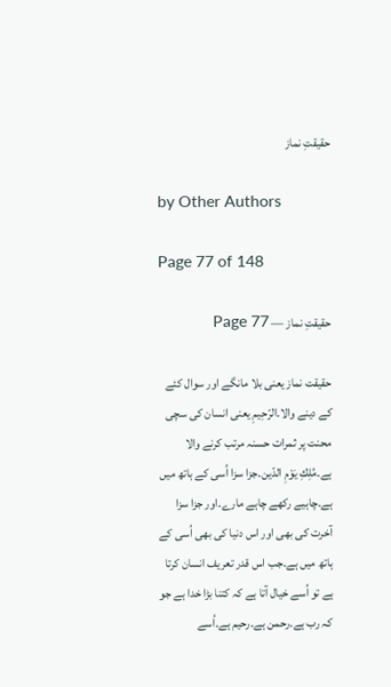حقیقتِ نماز

by Other Authors

Page 77 of 148

حقیقتِ نماز — Page 77

حقیقت نماز یعنی بلا مانگے اور سوال کئے کے دینے والا۔الرّحِیمِ یعنی انسان کی سچی محنت پر ثمرات حسنہ مرتب کرنے والا ہے۔مُلِكِ يَوْمِ الدّین۔جزا سزا اُسی کے ہاتھ میں ہے۔چاہیے رکھے چاہے مارے۔اور جزا سزا آخرت کی بھی اور اس دنیا کی بھی اُسی کے ہاتھ میں ہے۔جب اس قدر تعریف انسان کرتا ہے تو اُسے خیال آتا ہے کہ کتنا بڑا خدا ہے جو کہ رب ہے۔رحمن ہے۔رحیم ہے۔اُسے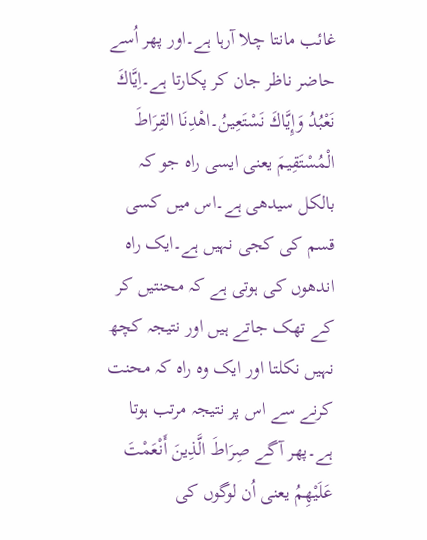غائب مانتا چلا آرہا ہے۔اور پھر اُسے حاضر ناظر جان کر پکارتا ہے۔اِيَّاكَ نَعْبُدُ وَإِيَّاكَ نَسْتَعِينُ۔اهْدِنَا القِرَاطَ الْمُسْتَقِيمَ یعنی ایسی راہ جو کہ بالکل سیدھی ہے۔اس میں کسی قسم کی کجی نہیں ہے۔ایک راہ اندھوں کی ہوتی ہے کہ محنتیں کر کے تھک جاتے ہیں اور نتیجہ کچھ نہیں نکلتا اور ایک وہ راہ کہ محنت کرنے سے اس پر نتیجہ مرتب ہوتا ہے۔پھر آگے صِرَاطَ الَّذِينَ أَنْعَمْتَ عَلَيْهِمُ یعنی اُن لوگوں کی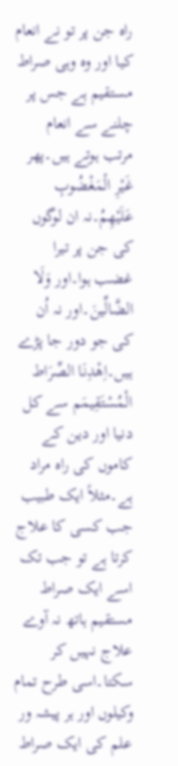راہ جن پر تو نے انعام کیا اور وہ وہی صراط مستقیم ہے جس پر چلنے سے انعام مرتب ہوتے ہیں۔پھر غَيْرِ الْمَغْضُوبِ عَلَيْهِمُ۔نہ ان لوگوں کی جن پر تیرا غضب ہوا۔اور وَلَا الضَّالِّينَ۔اور نہ اُن کی جو دور جا پڑے ہیں۔اِهْدِنَا الصِّرَاط الْمُسْتَقِيمَم سے کل دنیا اور دین کے کاموں کی راہ مراد ہے۔مثلاً ایک طبیب جب کسی کا علاج کرتا ہے تو جب تک اسے ایک صراط مستقیم ہاتھ نہ آوے علاج نہیں کر سکتا۔اسی طرح تمام وکیلوں اور ہر پیشہ ور علم کی ایک صراط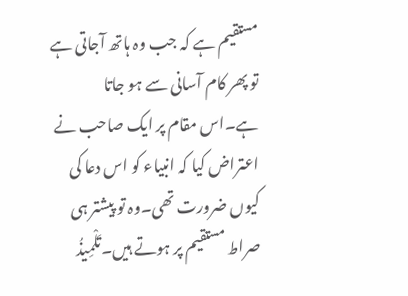مستقیم ہے کہ جب وہ ہاتھ آجاتی ہے تو پھر کام آسانی سے ہو جاتا ہے۔اس مقام پر ایک صاحب نے اعتراض کیا کہ انبیاء کو اس دعا کی کیوں ضرورت تھی۔وہ تو پیشتر ہی صراط مستقیم پر ہوتے ہیں۔تَلْمِيذُ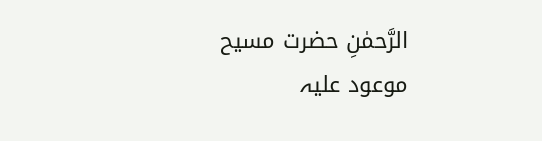الرَّحمٰنِ حضرت مسیح موعود علیہ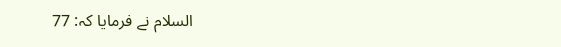السلام نے فرمایا کہ: 77